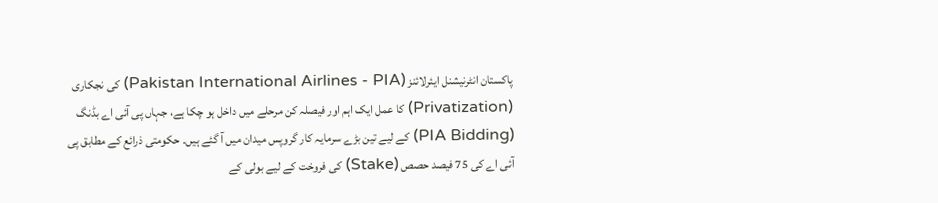پاکستان انٹرنیشنل ایئرلائنز (Pakistan International Airlines - PIA) کی نجکاری (Privatization) کا عمل ایک اہم اور فیصلہ کن مرحلے میں داخل ہو چکا ہے، جہاں پی آئی اے بڈنگ (PIA Bidding) کے لیے تین بڑے سرمایہ کار گروپس میدان میں آ گئے ہیں۔ حکومتی ذرائع کے مطابق پی آئی اے کی 75 فیصد حصص (Stake) کی فروخت کے لیے بولی کے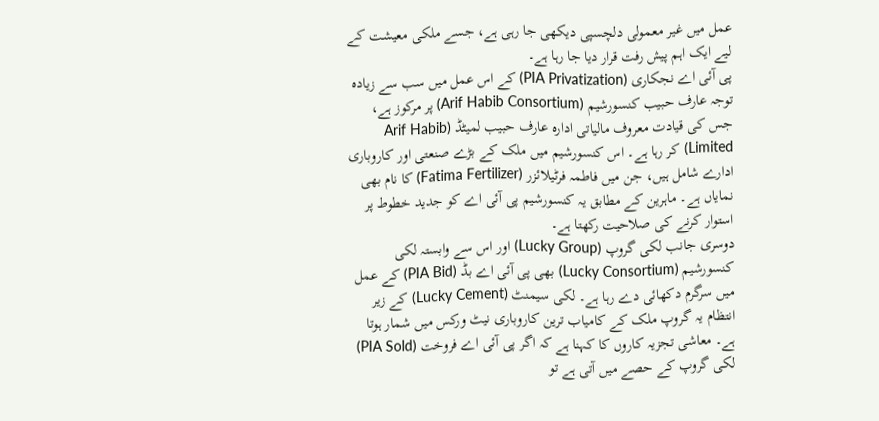عمل میں غیر معمولی دلچسپی دیکھی جا رہی ہے، جسے ملکی معیشت کے لیے ایک اہم پیش رفت قرار دیا جا رہا ہے۔
پی آئی اے نجکاری (PIA Privatization) کے اس عمل میں سب سے زیادہ توجہ عارف حبیب کنسورشیم (Arif Habib Consortium) پر مرکوز ہے، جس کی قیادت معروف مالیاتی ادارہ عارف حبیب لمیٹڈ (Arif Habib Limited) کر رہا ہے۔ اس کنسورشیم میں ملک کے بڑے صنعتی اور کاروباری ادارے شامل ہیں، جن میں فاطمہ فرٹیلائزر (Fatima Fertilizer) کا نام بھی نمایاں ہے۔ ماہرین کے مطابق یہ کنسورشیم پی آئی اے کو جدید خطوط پر استوار کرنے کی صلاحیت رکھتا ہے۔
دوسری جانب لکی گروپ (Lucky Group) اور اس سے وابستہ لکی کنسورشیم (Lucky Consortium) بھی پی آئی اے بڈ (PIA Bid) کے عمل میں سرگرم دکھائی دے رہا ہے۔ لکی سیمنٹ (Lucky Cement) کے زیر انتظام یہ گروپ ملک کے کامیاب ترین کاروباری نیٹ ورکس میں شمار ہوتا ہے۔ معاشی تجزیہ کاروں کا کہنا ہے کہ اگر پی آئی اے فروخت (PIA Sold) لکی گروپ کے حصے میں آتی ہے تو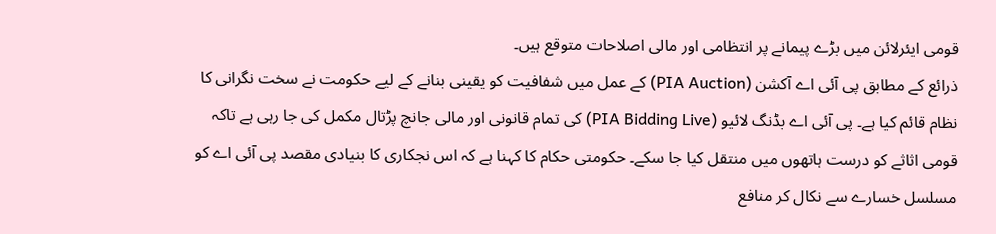قومی ایئرلائن میں بڑے پیمانے پر انتظامی اور مالی اصلاحات متوقع ہیں۔
ذرائع کے مطابق پی آئی اے آکشن (PIA Auction) کے عمل میں شفافیت کو یقینی بنانے کے لیے حکومت نے سخت نگرانی کا نظام قائم کیا ہے۔ پی آئی اے بڈنگ لائیو (PIA Bidding Live) کی تمام قانونی اور مالی جانچ پڑتال مکمل کی جا رہی ہے تاکہ قومی اثاثے کو درست ہاتھوں میں منتقل کیا جا سکے۔ حکومتی حکام کا کہنا ہے کہ اس نجکاری کا بنیادی مقصد پی آئی اے کو مسلسل خسارے سے نکال کر منافع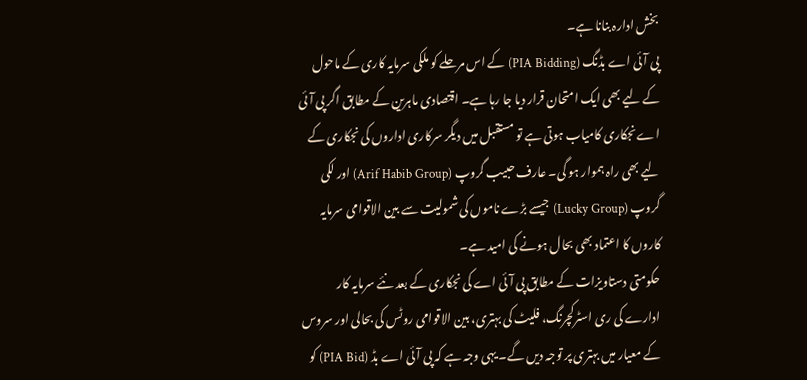بخش ادارہ بنانا ہے۔
پی آئی اے بڈنگ (PIA Bidding) کے اس مرحلے کو ملکی سرمایہ کاری کے ماحول کے لیے بھی ایک امتحان قرار دیا جا رہا ہے۔ اقتصادی ماہرین کے مطابق اگر پی آئی اے نجکاری کامیاب ہوتی ہے تو مستقبل میں دیگر سرکاری اداروں کی نجکاری کے لیے بھی راہ ہموار ہو گی۔ عارف حبیب گروپ (Arif Habib Group) اور لکی گروپ (Lucky Group) جیسے بڑے ناموں کی شمولیت سے بین الاقوامی سرمایہ کاروں کا اعتماد بھی بحال ہونے کی امید ہے۔
حکومتی دستاویزات کے مطابق پی آئی اے کی نجکاری کے بعد نئے سرمایہ کار ادارے کی ری اسٹرکچرنگ، فلیٹ کی بہتری، بین الاقوامی روٹس کی بحالی اور سروس کے معیار میں بہتری پر توجہ دیں گے۔ یہی وجہ ہے کہ پی آئی اے بڈ (PIA Bid) کو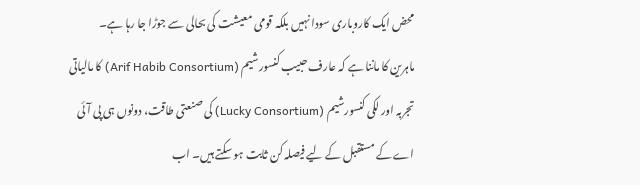محض ایک کاروباری سودا نہیں بلکہ قومی معیشت کی بحالی سے جوڑا جا رہا ہے۔
ماہرین کا ماننا ہے کہ عارف حبیب کنسورشیم (Arif Habib Consortium) کا مالیاتی تجربہ اور لکی کنسورشیم (Lucky Consortium) کی صنعتی طاقت، دونوں ہی پی آئی اے کے مستقبل کے لیے فیصلہ کن ثابت ہو سکتے ہیں۔ اب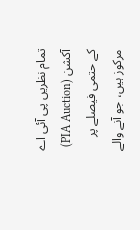تمام نظریں پی آئی اے آکشن (PIA Auction) کے حتمی فیصلے پر مرکوز ہیں، جو آنے والے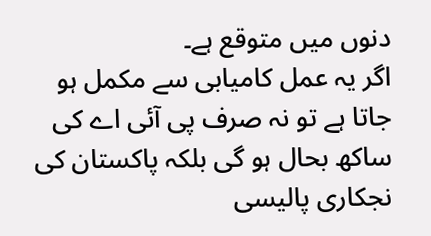دنوں میں متوقع ہے۔
اگر یہ عمل کامیابی سے مکمل ہو جاتا ہے تو نہ صرف پی آئی اے کی ساکھ بحال ہو گی بلکہ پاکستان کی نجکاری پالیسی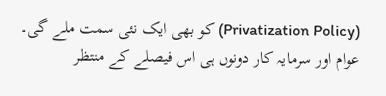(Privatization Policy) کو بھی ایک نئی سمت ملے گی۔ عوام اور سرمایہ کار دونوں ہی اس فیصلے کے منتظر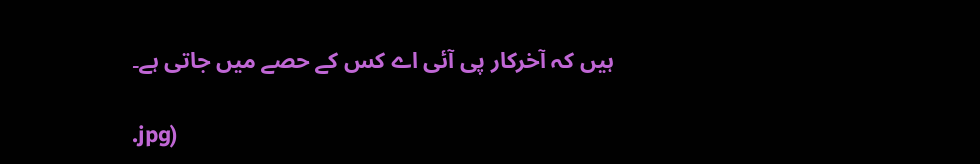ہیں کہ آخرکار پی آئی اے کس کے حصے میں جاتی ہے۔

.jpg)